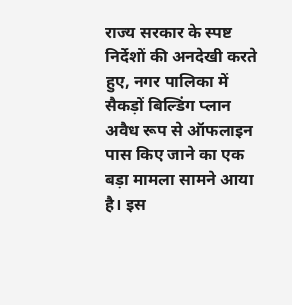राज्य सरकार के स्पष्ट निर्देशों की अनदेखी करते हुए, नगर पालिका में सैकड़ों बिल्डिंग प्लान अवैध रूप से ऑफलाइन पास किए जाने का एक बड़ा मामला सामने आया है। इस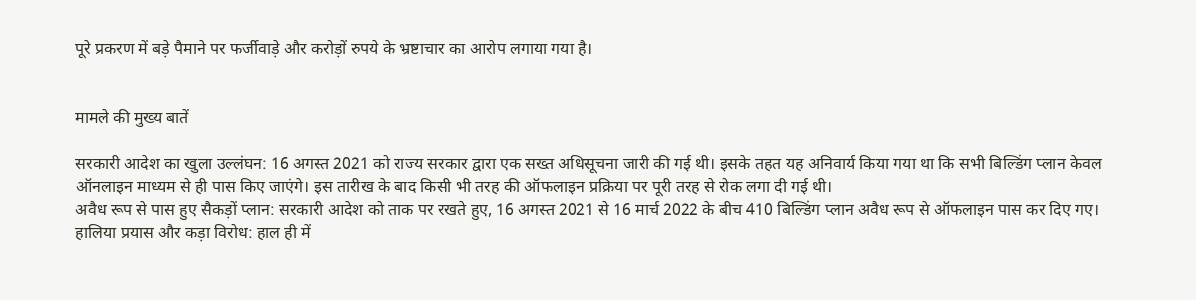पूरे प्रकरण में बड़े पैमाने पर फर्जीवाड़े और करोड़ों रुपये के भ्रष्टाचार का आरोप लगाया गया है।


मामले की मुख्य बातें

सरकारी आदेश का खुला उल्लंघन: 16 अगस्त 2021 को राज्य सरकार द्वारा एक सख्त अधिसूचना जारी की गई थी। इसके तहत यह अनिवार्य किया गया था कि सभी बिल्डिंग प्लान केवल ऑनलाइन माध्यम से ही पास किए जाएंगे। इस तारीख के बाद किसी भी तरह की ऑफलाइन प्रक्रिया पर पूरी तरह से रोक लगा दी गई थी।
अवैध रूप से पास हुए सैकड़ों प्लान: सरकारी आदेश को ताक पर रखते हुए, 16 अगस्त 2021 से 16 मार्च 2022 के बीच 410 बिल्डिंग प्लान अवैध रूप से ऑफलाइन पास कर दिए गए।
हालिया प्रयास और कड़ा विरोध: हाल ही में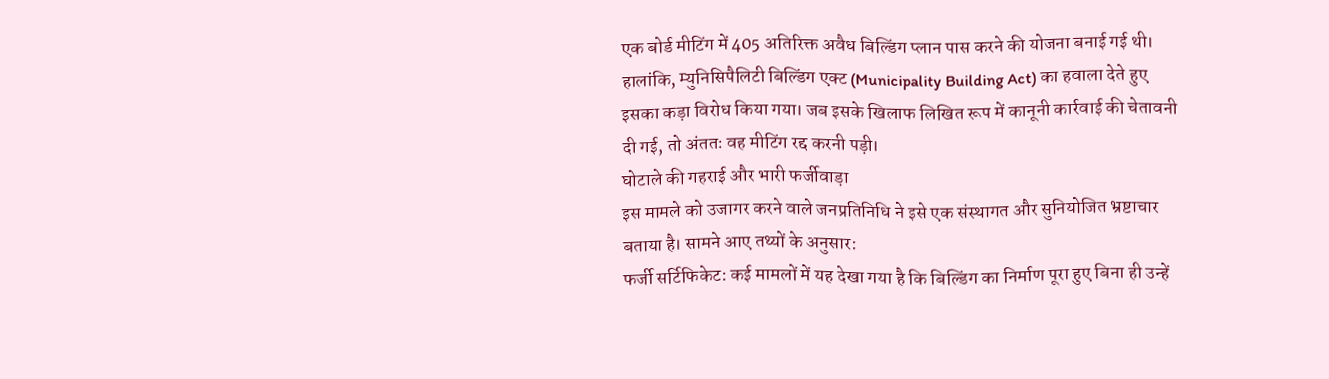एक बोर्ड मीटिंग में 405 अतिरिक्त अवैध बिल्डिंग प्लान पास करने की योजना बनाई गई थी। हालांकि, म्युनिसिपैलिटी बिल्डिंग एक्ट (Municipality Building Act) का हवाला देते हुए इसका कड़ा विरोध किया गया। जब इसके खिलाफ लिखित रूप में कानूनी कार्रवाई की चेतावनी दी गई, तो अंततः वह मीटिंग रद्द करनी पड़ी।
घोटाले की गहराई और भारी फर्जीवाड़ा
इस मामले को उजागर करने वाले जनप्रतिनिधि ने इसे एक संस्थागत और सुनियोजित भ्रष्टाचार बताया है। सामने आए तथ्यों के अनुसार:
फर्जी सर्टिफिकेट: कई मामलों में यह देखा गया है कि बिल्डिंग का निर्माण पूरा हुए बिना ही उन्हें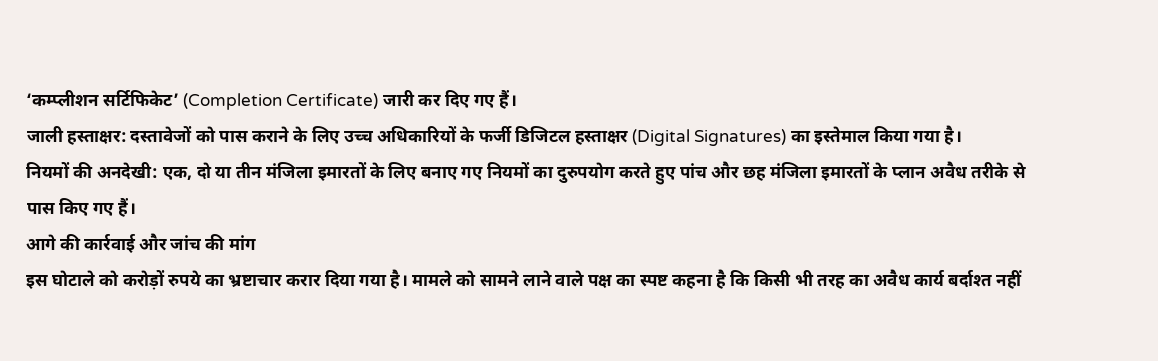‘कम्प्लीशन सर्टिफिकेट’ (Completion Certificate) जारी कर दिए गए हैं।
जाली हस्ताक्षर: दस्तावेजों को पास कराने के लिए उच्च अधिकारियों के फर्जी डिजिटल हस्ताक्षर (Digital Signatures) का इस्तेमाल किया गया है।
नियमों की अनदेखी: एक, दो या तीन मंजिला इमारतों के लिए बनाए गए नियमों का दुरुपयोग करते हुए पांच और छह मंजिला इमारतों के प्लान अवैध तरीके से पास किए गए हैं।
आगे की कार्रवाई और जांच की मांग
इस घोटाले को करोड़ों रुपये का भ्रष्टाचार करार दिया गया है। मामले को सामने लाने वाले पक्ष का स्पष्ट कहना है कि किसी भी तरह का अवैध कार्य बर्दाश्त नहीं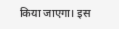किया जाएगा। इस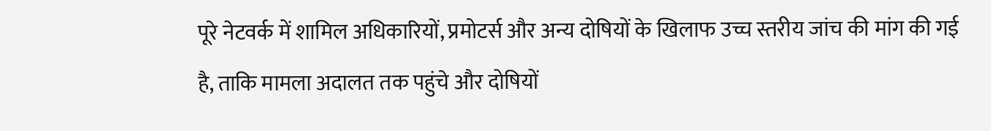पूरे नेटवर्क में शामिल अधिकारियों, प्रमोटर्स और अन्य दोषियों के खिलाफ उच्च स्तरीय जांच की मांग की गई है, ताकि मामला अदालत तक पहुंचे और दोषियों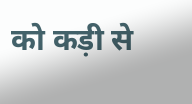को कड़ी से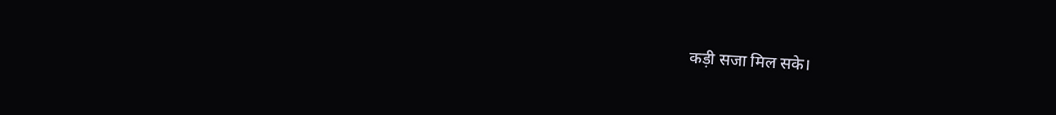कड़ी सजा मिल सके।